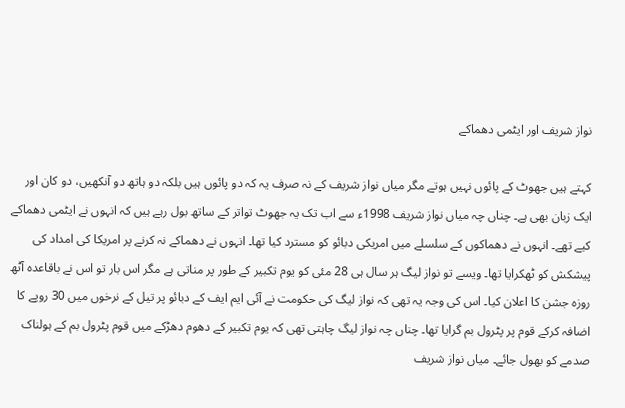نواز شریف اور ایٹمی دھماکے

کہتے ہیں جھوٹ کے پائوں نہیں ہوتے مگر میاں نواز شریف کے نہ صرف یہ کہ دو پائوں ہیں بلکہ دو ہاتھ دو آنکھیں، دو کان اور ایک زبان بھی ہے۔ چناں چہ میاں نواز شریف 1998ء سے اب تک یہ جھوٹ تواتر کے ساتھ بول رہے ہیں کہ انہوں نے ایٹمی دھماکے کیے تھے۔ انہوں نے دھماکوں کے سلسلے میں امریکی دبائو کو مسترد کیا تھا۔ انہوں نے دھماکے نہ کرنے پر امریکا کی امداد کی پیشکش کو ٹھکرایا تھا۔ ویسے تو نواز لیگ ہر سال ہی 28 مئی کو یوم تکبیر کے طور پر مناتی ہے مگر اس بار تو اس نے باقاعدہ آٹھ روزہ جشن کا اعلان کیا۔ اس کی وجہ یہ تھی کہ نواز لیگ کی حکومت نے آئی ایم ایف کے دبائو پر تیل کے نرخوں میں 30 روپے کا اضافہ کرکے قوم پر پٹرول بم گرایا تھا۔ چناں چہ نواز لیگ چاہتی تھی کہ یوم تکبیر کے دھوم دھڑکے میں قوم پٹرول بم کے ہولناک صدمے کو بھول جائے۔ میاں نواز شریف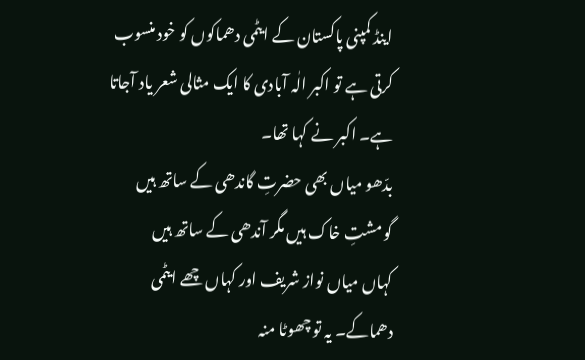اینڈ کمپنی پاکستان کے ایٹمی دھماکوں کو خود منسوب کرتی ہے تو اکبر الٰہ آبادی کا ایک مثالی شعر یاد آجاتا ہے۔ اکبر نے کہا تھا۔
بدّھو میاں بھی حضرتِ گاندھی کے ساتھ ہیں
گو مشتِ خاک ہیں مگر آندھی کے ساتھ ہیں
کہاں میاں نواز شریف اور کہاں چھے ایٹمی دھماکے۔ یہ تو چھوٹا منہ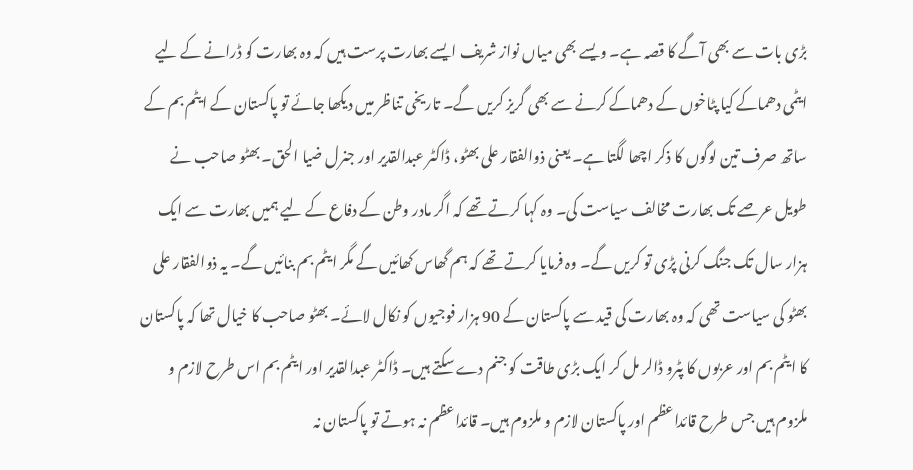بڑی بات سے بھی آگے کا قصہ ہے۔ ویسے بھی میاں نواز شریف ایسے بھارت پرست ہیں کہ وہ بھارت کو ڈرانے کے لیے ایٹمی دھماکے کیا پٹاخوں کے دھماکے کرنے سے بھی گریز کریں گے۔ تاریخی تناظر میں دیکھا جائے تو پاکستان کے ایٹم بم کے ساتھ صرف تین لوگوں کا ذکر اچھا لگتا ہے۔ یعنی ذوالفقار علی بھٹو، ڈاکٹر عبدالقدیر اور جنرل ضیا الحق۔ بھٹو صاحب نے طویل عرصے تک بھارت مخالف سیاست کی۔ وہ کہا کرتے تھے کہ اگر مادر وطن کے دفاع کے لیے ہمیں بھارت سے ایک ہزار سال تک جنگ کرنی پڑی تو کریں گے۔ وہ فرمایا کرتے تھے کہ ہم گھاس کھائیں گے مگر ایٹم بم بنائیں گے۔ یہ ذوالفقار علی بھٹو کی سیاست تھی کہ وہ بھارت کی قید سے پاکستان کے 90 ہزار فوجیوں کو نکال لائے۔ بھٹو صاحب کا خیال تھا کہ پاکستان کا ایٹم بم اور عربوں کا پٹرو ڈالر مل کر ایک بڑی طاقت کو جنم دے سکتے ہیں۔ ڈاکٹر عبدالقدیر اور ایٹم بم اس طرح لازم و ملزوم ہیں جس طرح قائداعظم اور پاکستان لازم و ملزوم ہیں۔ قائداعظم نہ ہوتے تو پاکستان نہ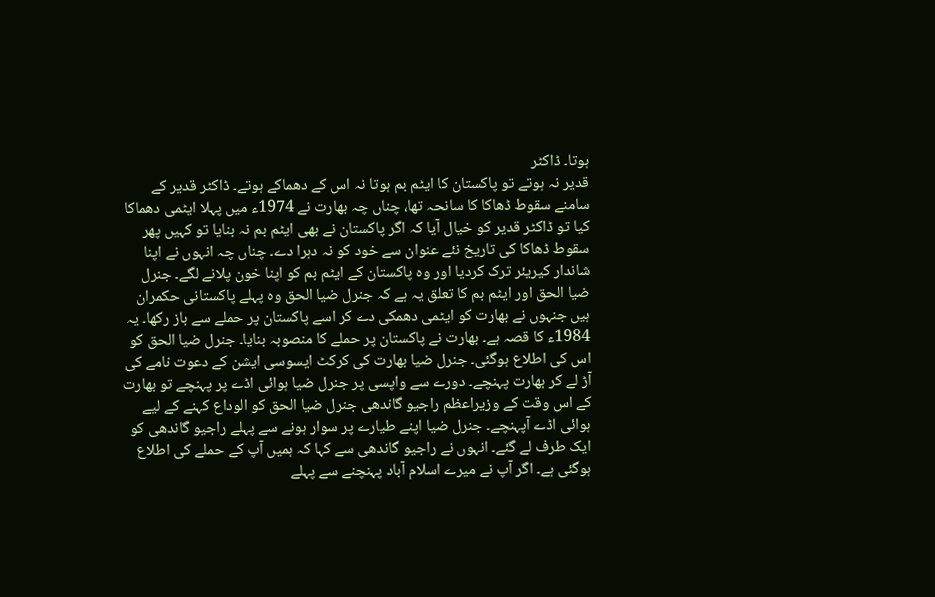ہوتا۔ ڈاکٹر
قدیر نہ ہوتے تو پاکستان کا ایٹم بم ہوتا نہ اس کے دھماکے ہوتے۔ ڈاکٹر قدیر کے سامنے سقوط ڈھاکا کا سانحہ تھا، چناں چہ بھارت نے 1974ء میں پہلا ایٹمی دھماکا کیا تو ڈاکٹر قدیر کو خیال آیا کہ اگر پاکستان نے بھی ایٹم بم نہ بنایا تو کہیں پھر سقوط ڈھاکا کی تاریخ نئے عنوان سے خود کو نہ دہرا دے۔ چناں چہ انہوں نے اپنا شاندار کیریئر ترک کردیا اور وہ پاکستان کے ایٹم بم کو اپنا خون پلانے لگے۔ جنرل ضیا الحق اور ایٹم بم کا تعلق یہ ہے کہ جنرل ضیا الحق وہ پہلے پاکستانی حکمران ہیں جنہوں نے بھارت کو ایٹمی دھمکی دے کر اسے پاکستان پر حملے سے باز رکھا۔ یہ 1984ء کا قصہ ہے۔ بھارت نے پاکستان پر حملے کا منصوبہ بنایا۔ جنرل ضیا الحق کو اس کی اطلاع ہوگئی۔ جنرل ضیا بھارت کی کرکٹ ایسوسی ایشن کے دعوت نامے کی آڑ لے کر بھارت پہنچے۔ دورے سے واپسی پر جنرل ضیا ہوائی اڈے پر پہنچے تو بھارت کے اس وقت کے وزیراعظم راجیو گاندھی جنرل ضیا الحق کو الوداع کہنے کے لیے ہوائی اڈے آپہنچے۔ جنرل ضیا اپنے طیارے پر سوار ہونے سے پہلے راجیو گاندھی کو ایک طرف لے گئے۔ انہوں نے راجیو گاندھی سے کہا کہ ہمیں آپ کے حملے کی اطلاع ہوگئی ہے۔ اگر آپ نے میرے اسلام آباد پہنچنے سے پہلے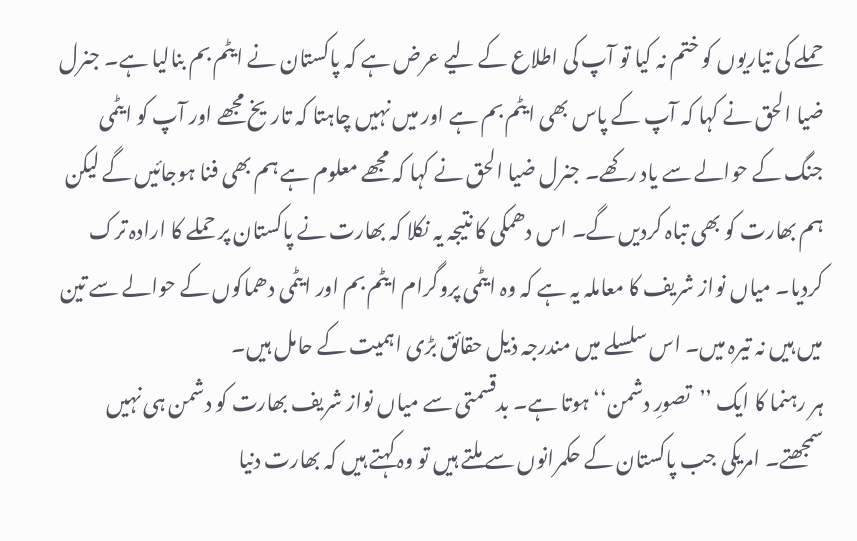حملے کی تیاریوں کو ختم نہ کیا تو آپ کی اطلاع کے لیے عرض ہے کہ پاکستان نے ایٹم بم بنالیا ہے۔ جنرل ضیا الحق نے کہا کہ آپ کے پاس بھی ایٹم بم ہے اور میں نہیں چاہتا کہ تاریخ مجھے اور آپ کو ایٹمی جنگ کے حوالے سے یاد رکھے۔ جنرل ضیا الحق نے کہا کہ مجھے معلوم ہے ہم بھی فنا ہوجائیں گے لیکن ہم بھارت کو بھی تباہ کردیں گے۔ اس دھمکی کا نتیجہ یہ نکلا کہ بھارت نے پاکستان پر حملے کا ارادہ ترک کردیا۔ میاں نواز شریف کا معاملہ یہ ہے کہ وہ ایٹمی پروگرام ایٹم بم اور ایٹمی دھماکوں کے حوالے سے تین میں ہیں نہ تیرہ میں۔ اس سلسلے میں مندرجہ ذیل حقائق بڑی اہمیت کے حامل ہیں۔
ہر رہنما کا ایک ’’تصورِ دشمن‘‘ ہوتا ہے۔ بدقسمتی سے میاں نواز شریف بھارت کو دشمن ہی نہیں سمجھتے۔ امریکی جب پاکستان کے حکمرانوں سے ملتے ہیں تو وہ کہتے ہیں کہ بھارت دنیا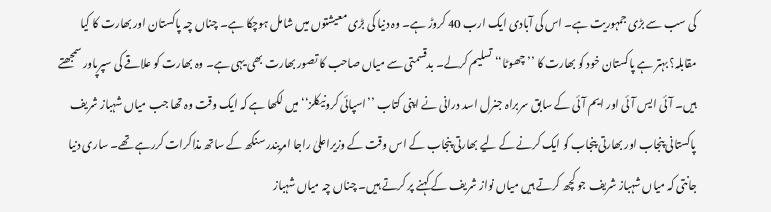کی سب سے بڑی جمہوریت ہے۔ اس کی آبادی ایک ارب 40 کروڑ ہے۔ وہ دنیا کی بڑی معیشتوں میں شامل ہوچکا ہے۔ چناں چہ پاکستان اور بھارت کا کیا مقابلہ؟ بہتر ہے پاکستان خود کو بھارت کا ’’چھوٹا‘‘ تسلیم کرلے۔ بدقسمتی سے میاں صاحب کا تصور بھارت بھی یہی ہے۔ وہ بھارت کو علاقے کی سپرپاور سمجھتے ہیں۔ آئی ایس آئی اور ایم آئی کے سابق سربراہ جنرل اسد درانی نے اپنی کتاب ’’اسپائی کرونیکلز‘‘ میں لکھا ہے کہ ایک وقت وہ تھا جب میاں شہباز شریف پاکستانی پنجاب اور بھارتی پنجاب کو ایک کرنے کے لیے بھارتی پنجاب کے اس وقت کے وزیراعلیٰ راجا امریندر سنگھ کے ساتھ مذاکرات کررہے تھے۔ ساری دنیا جانتی کہ میاں شہباز شریف جو کچھ کرتے ہیں میاں نواز شریف کے کہنے پر کرتے ہیں۔ چناں چہ میاں شہباز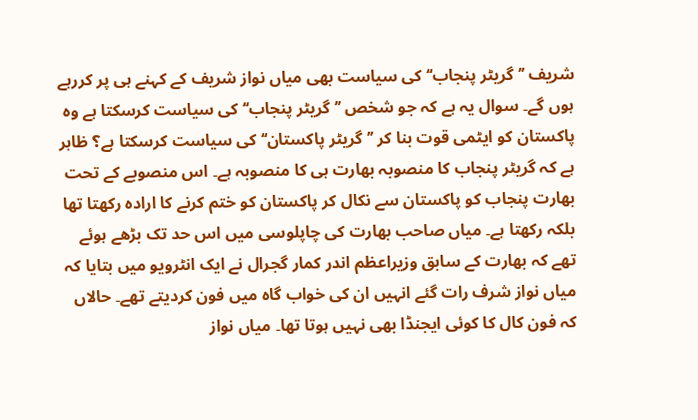شریف ’’گریٹر پنجاب‘‘ کی سیاست بھی میاں نواز شریف کے کہنے ہی پر کررہے ہوں گے۔ سوال یہ ہے کہ جو شخص ’’گریٹر پنجاب‘‘ کی سیاست کرسکتا ہے وہ پاکستان کو ایٹمی قوت بنا کر ’’گریٹر پاکستان‘‘ کی سیاست کرسکتا ہے؟ ظاہر ہے کہ گریٹر پنجاب کا منصوبہ بھارت ہی کا منصوبہ ہے۔ اس منصوبے کے تحت بھارت پنجاب کو پاکستان سے نکال کر پاکستان کو ختم کرنے کا ارادہ رکھتا تھا بلکہ رکھتا ہے۔ میاں صاحب بھارت کی چاپلوسی میں اس حد تک بڑھے ہوئے تھے کہ بھارت کے سابق وزیراعظم اندر کمار گجرال نے ایک انٹرویو میں بتایا کہ میاں نواز شرف رات گئے انہیں ان کی خواب گاہ میں فون کردیتے تھے۔ حالاں کہ فون کال کا کوئی ایجنڈا بھی نہیں ہوتا تھا۔ میاں نواز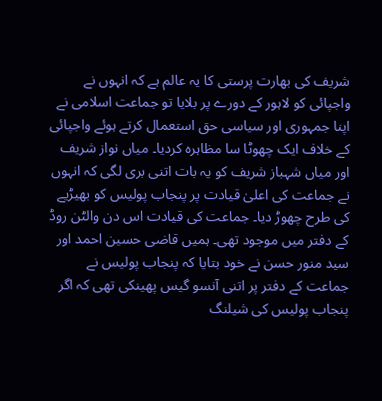شریف کی بھارت پرستی کا یہ عالم ہے کہ انہوں نے واجپائی کو لاہور کے دورے پر بلایا تو جماعت اسلامی نے اپنا جمہوری اور سیاسی حق استعمال کرتے ہوئے واجپائی کے خلاف ایک چھوٹا سا مظاہرہ کردیا۔ میاں نواز شریف اور میاں شہباز شریف کو یہ بات اتنی بری لگی کہ انہوں نے جماعت کی اعلیٰ قیادت پر پنجاب پولیس کو بھیڑیے کی طرح چھوڑ دیا۔ جماعت کی قیادت اس دن والٹن روڈ کے دفتر میں موجود تھی۔ ہمیں قاضی حسین احمد اور سید منور حسن نے خود بتایا کہ پنجاب پولیس نے جماعت کے دفتر پر اتنی آنسو گیس پھینکی تھی کہ اگر پنجاب پولیس کی شیلنگ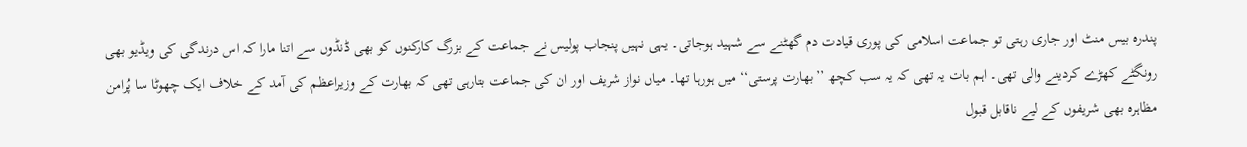پندرہ بیس منٹ اور جاری رہتی تو جماعت اسلامی کی پوری قیادت دم گھٹنے سے شہید ہوجاتی۔ یہی نہیں پنجاب پولیس نے جماعت کے بزرگ کارکنوں کو بھی ڈنڈوں سے اتنا مارا کہ اس درندگی کی ویڈیو بھی رونگٹے کھڑے کردینے والی تھی۔ اہم بات یہ تھی کہ یہ سب کچھ ’’بھارت پرستی‘‘ میں ہورہا تھا۔ میاں نواز شریف اور ان کی جماعت بتارہی تھی کہ بھارت کے وزیراعظم کی آمد کے خلاف ایک چھوٹا سا پُرامن مظاہرہ بھی شریفوں کے لیے ناقابل قبول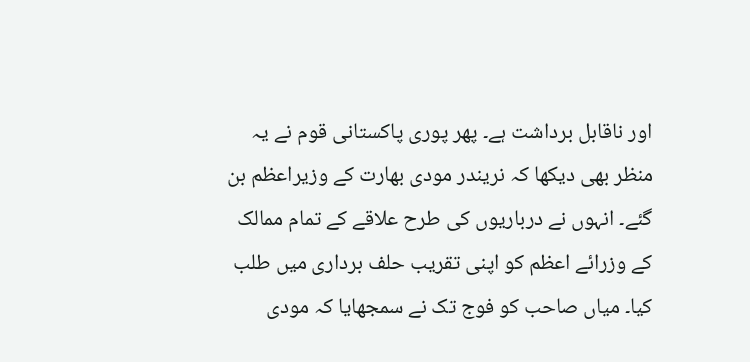اور ناقابل برداشت ہے۔ پھر پوری پاکستانی قوم نے یہ منظر بھی دیکھا کہ نریندر مودی بھارت کے وزیراعظم بن گئے۔ انہوں نے درباریوں کی طرح علاقے کے تمام ممالک کے وزرائے اعظم کو اپنی تقریب حلف برداری میں طلب کیا۔ میاں صاحب کو فوج تک نے سمجھایا کہ مودی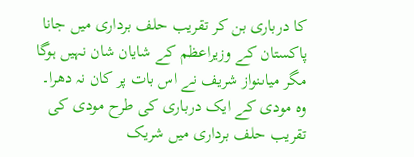کا درباری بن کر تقریب حلف برداری میں جانا پاکستان کے وزیراعظم کے شایان شان نہیں ہوگا مگر میاںنواز شریف نے اس بات پر کان نہ دھرا۔ وہ مودی کے ایک درباری کی طرح مودی کی تقریب حلف برداری میں شریک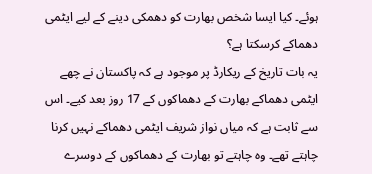ہوئے۔ کیا ایسا شخص بھارت کو دھمکی دینے کے لیے ایٹمی دھماکے کرسکتا ہے؟
یہ بات تاریخ کے ریکارڈ پر موجود ہے کہ پاکستان نے چھے ایٹمی دھماکے بھارت کے دھماکوں کے 17 روز بعد کیے۔ اس سے ثابت ہے کہ میاں نواز شریف ایٹمی دھماکے نہیں کرنا چاہتے تھے۔ وہ چاہتے تو بھارت کے دھماکوں کے دوسرے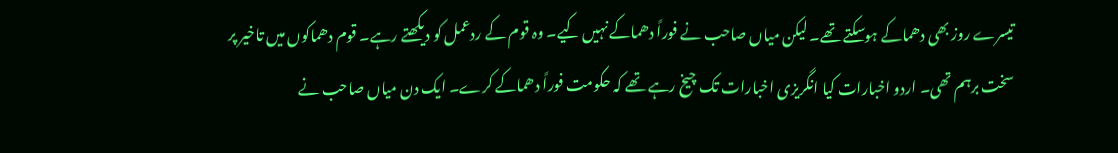تیسرے روز بھی دھماکے ہوسکتے تھے۔ لیکن میاں صاحب نے فوراً دھماکے نہیں کیے۔ وہ قوم کے ردعمل کو دیکھتے رہے۔ قوم دھماکوں میں تاخیر پر سخت برہم تھی۔ اردو اخبارات کیا انگریزی اخبارات تک چیخ رہے تھے کہ حکومت فوراً دھماکے کرے۔ ایک دن میاں صاحب نے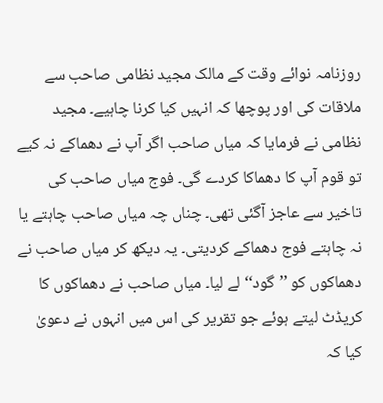روزنامہ نوائے وقت کے مالک مجید نظامی صاحب سے ملاقات کی اور پوچھا کہ انہیں کیا کرنا چاہیے۔ مجید نظامی نے فرمایا کہ میاں صاحب اگر آپ نے دھماکے نہ کیے تو قوم آپ کا دھماکا کردے گی۔ فوج میاں صاحب کی تاخیر سے عاجز آگئی تھی۔ چناں چہ میاں صاحب چاہتے یا نہ چاہتے فوج دھماکے کردیتی۔ یہ دیکھ کر میاں صاحب نے دھماکوں کو ’’گود‘‘ لے لیا۔ میاں صاحب نے دھماکوں کا کریڈٹ لیتے ہوئے جو تقریر کی اس میں انہوں نے دعویٰ کیا کہ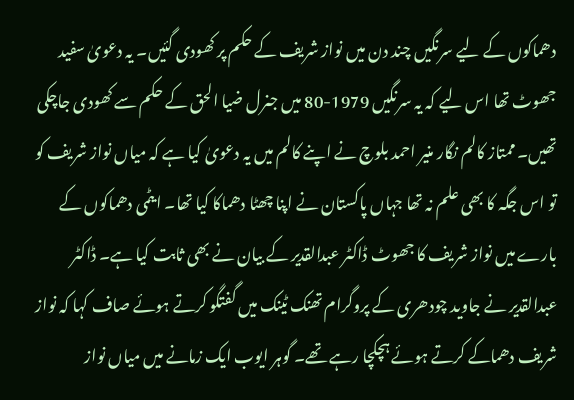دھماکوں کے لیے سرنگیں چند دن میں نواز شریف کے حکم پر کھودی گئیں۔ یہ دعویٰ سفید جھوٹ تھا اس لیے کہ یہ سرنگیں 1979-80 میں جنرل ضیا الحق کے حکم سے کھودی جاچکی تھیں۔ ممتاز کالم نگار منیر احمد بلوچ نے اپنے کالم میں یہ دعویٰ کیا ہے کہ میاں نواز شریف کو تو اس جگہ کا بھی علم نہ تھا جہاں پاکستان نے اپنا چھٹا دھماکا کیا تھا۔ ایٹمی دھماکوں کے بارے میں نواز شریف کا جھوٹ ڈاکٹر عبدالقدیر کے بیان نے بھی ثابت کیا ہے۔ ڈاکٹر عبدالقدیر نے جاوید چودھری کے پروگرام تھنک ٹینک میں گفتگو کرتے ہوئے صاف کہا کہ نواز شریف دھماکے کرتے ہوئے ہچکچا رہے تھے۔ گوہر ایوب ایک زمانے میں میاں نواز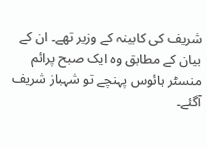شریف کی کابینہ کے وزیر تھے۔ ان کے بیان کے مطابق وہ ایک صبح پرائم منسٹر ہائوس پہنچے تو شہباز شریف آگئے۔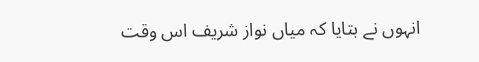انہوں نے بتایا کہ میاں نواز شریف اس وقت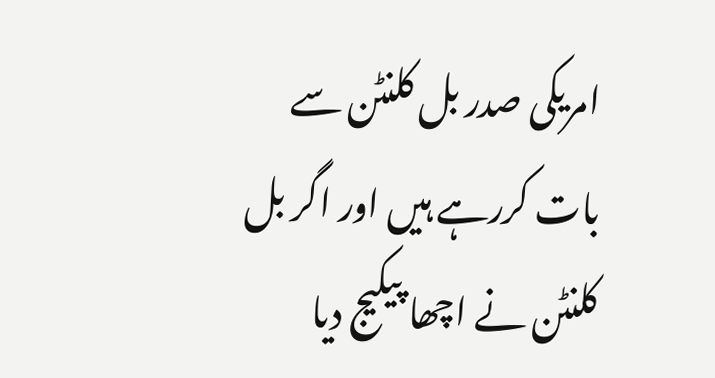امریکی صدر بل کلنٹن سے بات کررہے ہیں اور اگر بل کلنٹن نے اچھا پیکیج دیا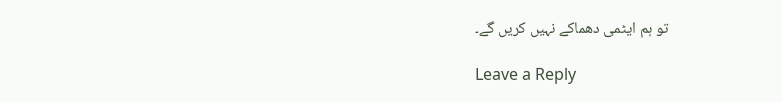تو ہم ایٹمی دھماکے نہیں کریں گے۔

Leave a Reply